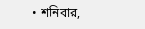• শনিবার,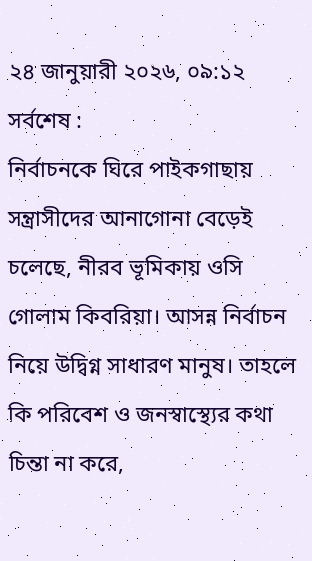২৪ জানুয়ারী ২০২৬, ০৯:১২
সর্বশেষ :
নির্বাচনকে ঘিরে পাইকগাছায় সন্ত্রাসীদের আনাগোনা বেড়েই চলেছে, নীরব ভূমিকায় ওসি গোলাম কিবরিয়া। আসন্ন নির্বাচন নিয়ে উদ্বিগ্ন সাধারণ মানুষ। তাহলে কি পরিবেশ ও জনস্বাস্থ্যের কথা চিন্তা না করে,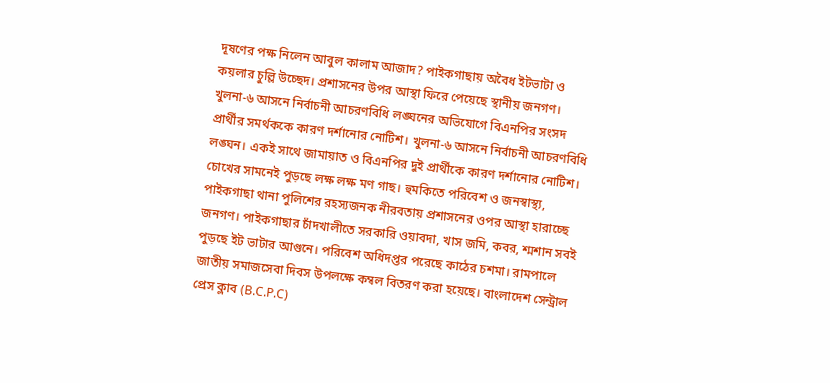দূষণের পক্ষ নিলেন আবুল কালাম আজাদ? পাইকগাছায় অবৈধ ইটভাটা ও কয়লার চুল্লি উচ্ছেদ। প্রশাসনের উপর আস্থা ফিরে পেয়েছে স্থানীয় জনগণ। খুলনা-৬ আসনে নির্বাচনী আচরণবিধি লঙ্ঘনের অভিযোগে বিএনপির সংসদ প্রার্থীর সমর্থককে কারণ দর্শানোর নোটিশ। খুলনা-৬ আসনে নির্বাচনী আচরণবিধি লঙ্ঘন। একই সাথে জামায়াত ও বিএনপির দুই প্রার্থীকে কারণ দর্শানোর নোটিশ‌‌। চোখের সামনেই পুড়ছে লক্ষ লক্ষ মণ গাছ। হুমকিতে পরিবেশ ও জনস্বাস্থ্য, পাইকগাছা থানা পুলিশের রহস্যজনক নীরবতায় প্রশাসনের ওপর আস্থা হারাচ্ছে জনগণ। পাইকগাছার চাঁদখালীতে সরকারি ওয়াবদা, খাস জমি, কবর, শ্মশান সবই পুড়ছে ইট ভাটার আগুনে। পরিবেশ অধিদপ্তর পরেছে কাঠের চশমা। রামপালে জাতীয় সমাজসেবা দিবস উপলক্ষে কম্বল বিতরণ করা হয়েছে। বাংলাদেশ সেন্ট্রাল প্রেস ক্লাব (B.C.P.C)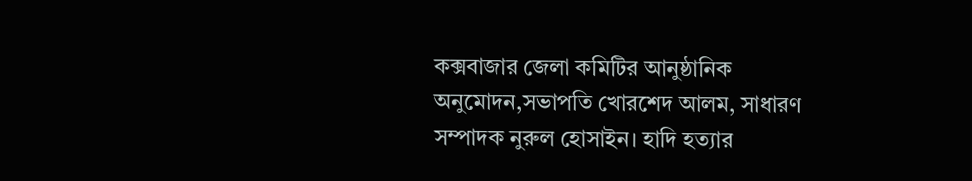কক্সবাজার জেলা কমিটির আনুষ্ঠানিক অনুমোদন,সভাপতি খোরশেদ আলম, সাধারণ সম্পাদক নুরুল হোসাইন। হাদি হত্যার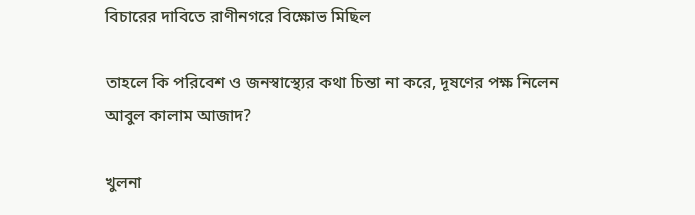বিচারের দাবিতে রাণীনগরে বিক্ষোভ মিছিল

তাহলে কি পরিবেশ ও জনস্বাস্থ্যের কথা চিন্তা না করে, দূষণের পক্ষ নিলেন আবুল কালাম আজাদ?

খুলনা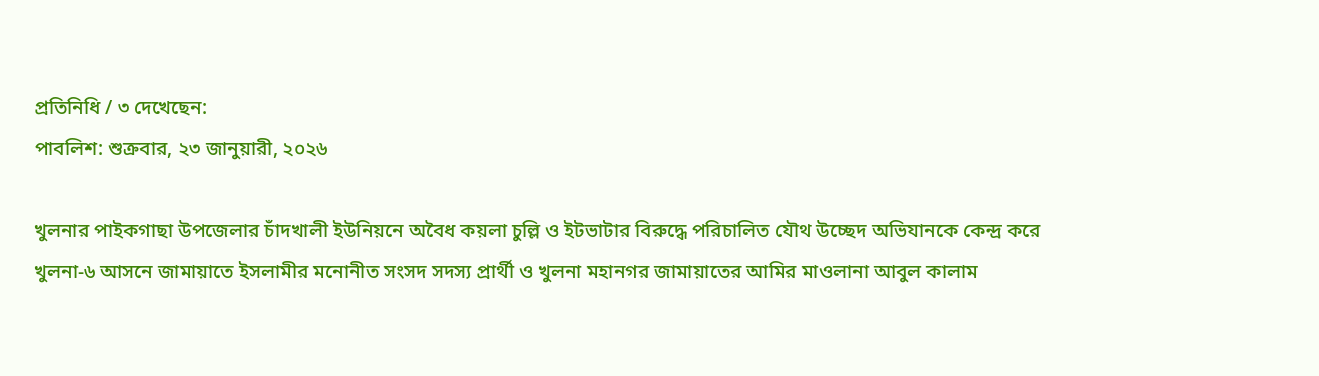প্রতিনিধি / ৩ দেখেছেন:
পাবলিশ: শুক্রবার, ২৩ জানুয়ারী, ২০২৬

খুলনার পাইকগাছা উপজেলার চাঁদখালী ইউনিয়নে অবৈধ কয়লা চুল্লি ও ইটভাটার বিরুদ্ধে পরিচালিত যৌথ উচ্ছেদ অভিযানকে কেন্দ্র করে খুলনা-৬ আসনে জামায়াতে ইসলামীর মনোনীত সংসদ সদস্য প্রার্থী ও খুলনা মহানগর জামায়াতের আমির মাওলানা আবুল কালাম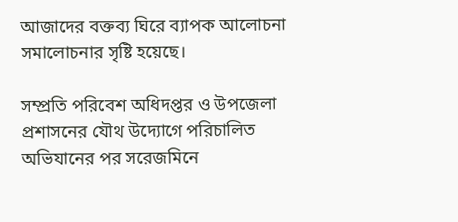আজাদের বক্তব্য ঘিরে ব্যাপক আলোচনা সমালোচনার সৃষ্টি হয়েছে।

সম্প্রতি পরিবেশ অধিদপ্তর ও উপজেলা প্রশাসনের যৌথ উদ্যোগে পরিচালিত অভিযানের পর সরেজমিনে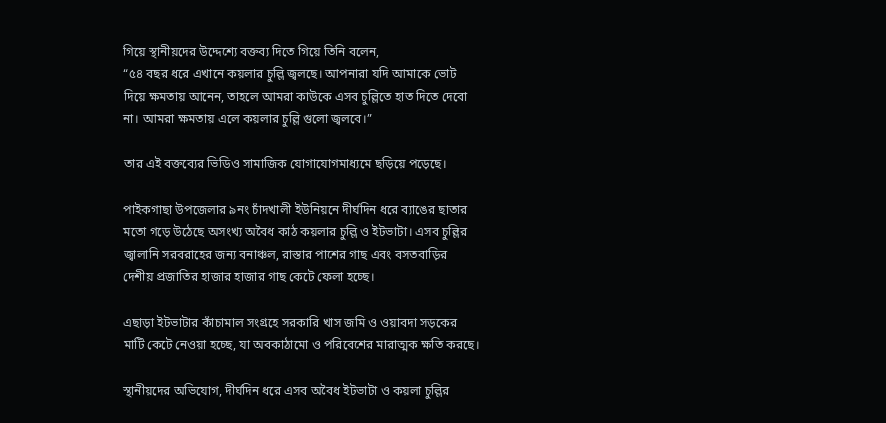গিয়ে স্থানীয়দের উদ্দেশ্যে বক্তব্য দিতে গিয়ে তিনি বলেন,
“৫৪ বছর ধরে এখানে কয়লার চুল্লি জ্বলছে। আপনারা যদি আমাকে ভোট দিয়ে ক্ষমতায় আনেন, তাহলে আমরা কাউকে এসব চুল্লিতে হাত দিতে দেবো না। আমরা ক্ষমতায় এলে কয়লার চুল্লি গুলো জ্বলবে।”

তার এই বক্তব্যের ভিডিও সামাজিক যোগাযোগমাধ্যমে ছড়িয়ে পড়েছে।

পাইকগাছা উপজেলার ৯নং চাঁদখালী ইউনিয়নে দীর্ঘদিন ধরে ব্যাঙের ছাতার মতো গড়ে উঠেছে অসংখ্য অবৈধ কাঠ কয়লার চুল্লি ও ইটভাটা। এসব চুল্লির জ্বালানি সরবরাহের জন্য বনাঞ্চল, রাস্তার পাশের গাছ এবং বসতবাড়ির দেশীয় প্রজাতির হাজার হাজার গাছ কেটে ফেলা হচ্ছে।

এছাড়া ইটভাটার কাঁচামাল সংগ্রহে সরকারি খাস জমি ও ওয়াবদা সড়কের মাটি কেটে নেওয়া হচ্ছে, যা অবকাঠামো ও পরিবেশের মারাত্মক ক্ষতি করছে।

স্থানীয়দের অভিযোগ, দীর্ঘদিন ধরে এসব অবৈধ ইটভাটা ও কয়লা চুল্লির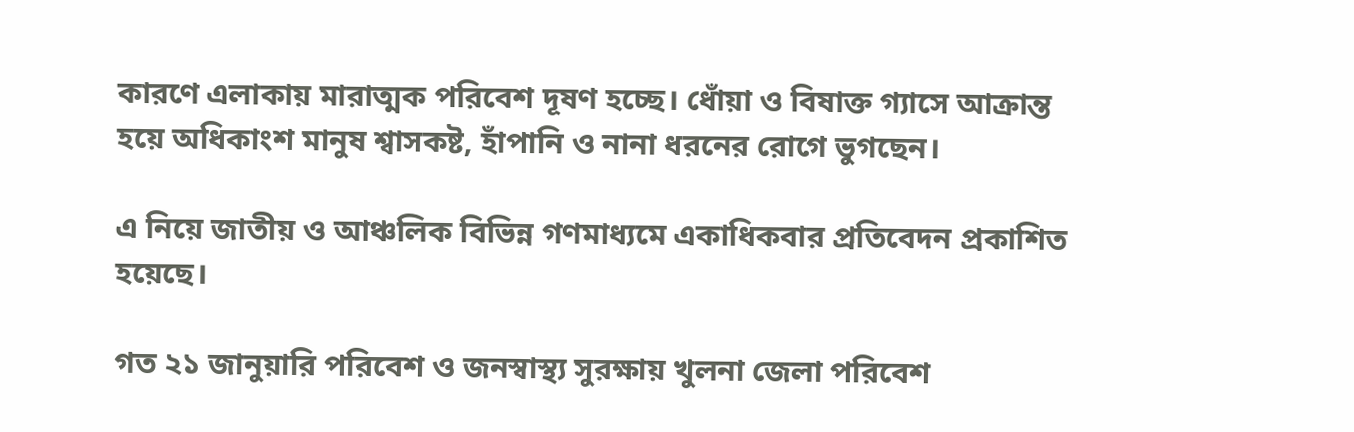কারণে এলাকায় মারাত্মক পরিবেশ দূষণ হচ্ছে। ধোঁয়া ও বিষাক্ত গ্যাসে আক্রান্ত হয়ে অধিকাংশ মানুষ শ্বাসকষ্ট, হাঁপানি ও নানা ধরনের রোগে ভুগছেন।

এ নিয়ে জাতীয় ও আঞ্চলিক বিভিন্ন গণমাধ্যমে একাধিকবার প্রতিবেদন প্রকাশিত হয়েছে।

গত ২১ জানুয়ারি পরিবেশ ও জনস্বাস্থ্য সুরক্ষায় খুলনা জেলা পরিবেশ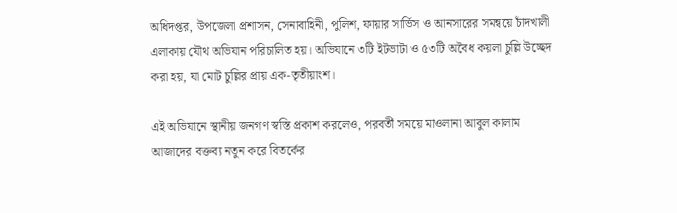অধিদপ্তর, উপজেলা প্রশাসন, সেনাবাহিনী, পুলিশ, ফায়ার সার্ভিস ও আনসারের সমন্বয়ে চাঁদখালী এলাকায় যৌথ অভিযান পরিচালিত হয়। অভিযানে ৩টি ইটভাটা ও ৫৩টি অবৈধ কয়লা চুল্লি উচ্ছেদ করা হয়, যা মোট চুল্লির প্রায় এক-তৃতীয়াংশ।

এই অভিযানে স্থানীয় জনগণ স্বস্তি প্রকাশ করলেও, পরবর্তী সময়ে মাওলানা আবুল কালাম আজাদের বক্তব্য নতুন করে বিতর্কের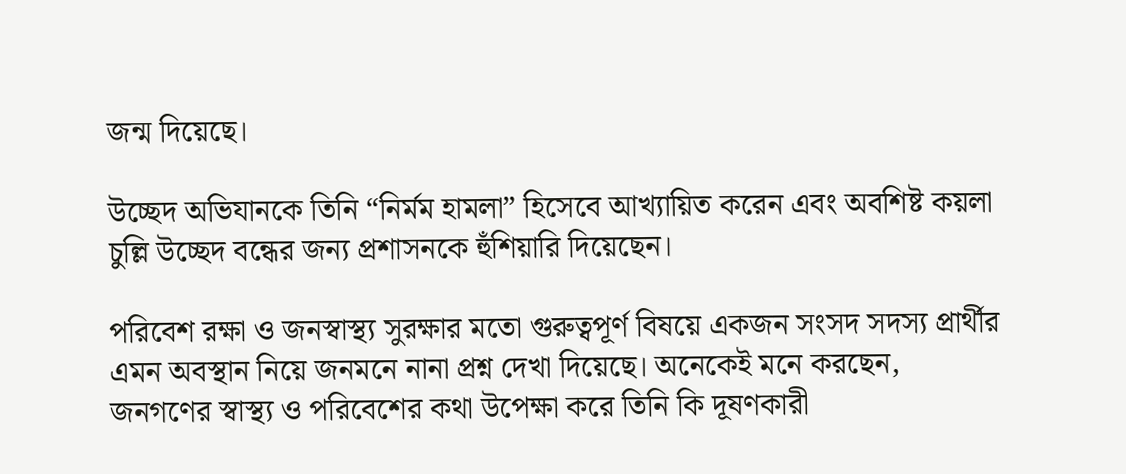জন্ম দিয়েছে।

উচ্ছেদ অভিযানকে তিনি “নির্মম হামলা” হিসেবে আখ্যায়িত করেন এবং অবশিষ্ট কয়লা চুল্লি উচ্ছেদ বন্ধের জন্য প্রশাসনকে হুঁশিয়ারি দিয়েছেন।

পরিবেশ রক্ষা ও জনস্বাস্থ্য সুরক্ষার মতো গুরুত্বপূর্ণ বিষয়ে একজন সংসদ সদস্য প্রার্থীর এমন অবস্থান নিয়ে জনমনে নানা প্রশ্ন দেখা দিয়েছে। অনেকেই মনে করছেন, জনগণের স্বাস্থ্য ও পরিবেশের কথা উপেক্ষা করে তিনি কি দূষণকারী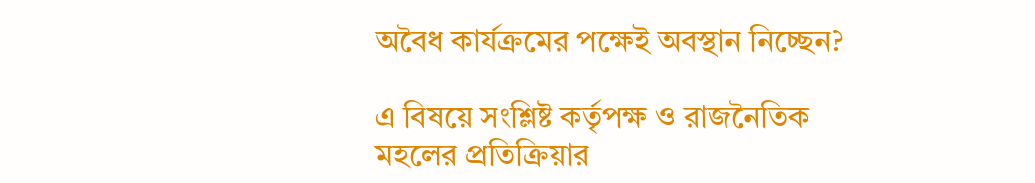অবৈধ কার্যক্রমের পক্ষেই অবস্থান নিচ্ছেন?

এ বিষয়ে সংশ্লিষ্ট কর্তৃপক্ষ ও রাজনৈতিক মহলের প্রতিক্রিয়ার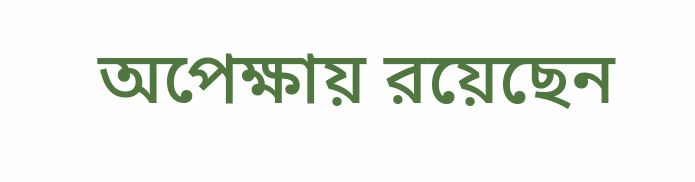অপেক্ষায় রয়েছেন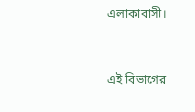এলাকাবাসী।


এই বিভাগের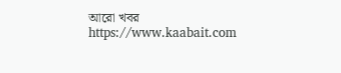আরো খবর
https://www.kaabait.com